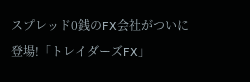スプレッド0銭のFX会社がついに登場!「トレイダーズFX」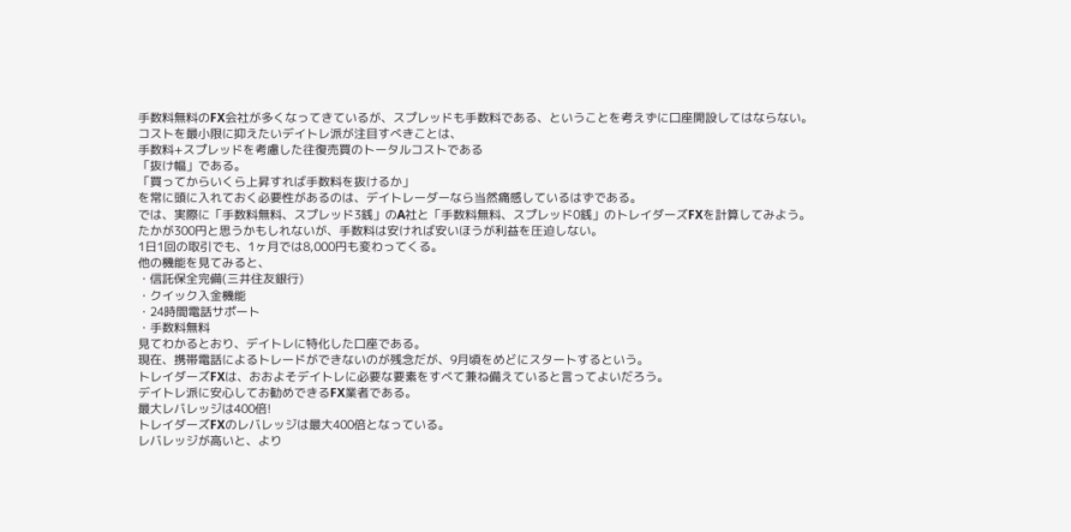手数料無料のFX会社が多くなってきているが、スプレッドも手数料である、ということを考えずに口座開設してはならない。
コストを最小限に抑えたいデイトレ派が注目すべきことは、
手数料+スプレッドを考慮した往復売買のトータルコストである
「抜け幅」である。
「買ってからいくら上昇すれば手数料を抜けるか」
を常に頭に入れておく必要性があるのは、デイトレーダーなら当然痛感しているはずである。
では、実際に「手数料無料、スプレッド3銭」のA社と「手数料無料、スプレッド0銭」のトレイダーズFXを計算してみよう。
たかが300円と思うかもしれないが、手数料は安ければ安いほうが利益を圧迫しない。
1日1回の取引でも、1ヶ月では8,000円も変わってくる。
他の機能を見てみると、
・信託保全完備(三井住友銀行)
・クイック入金機能
・24時間電話サポート
・手数料無料
見てわかるとおり、デイトレに特化した口座である。
現在、携帯電話によるトレードができないのが残念だが、9月頃をめどにスタートするという。
トレイダーズFXは、おおよそデイトレに必要な要素をすべて兼ね備えていると言ってよいだろう。
デイトレ派に安心してお勧めできるFX業者である。
最大レバレッジは400倍!
トレイダーズFXのレバレッジは最大400倍となっている。
レバレッジが高いと、より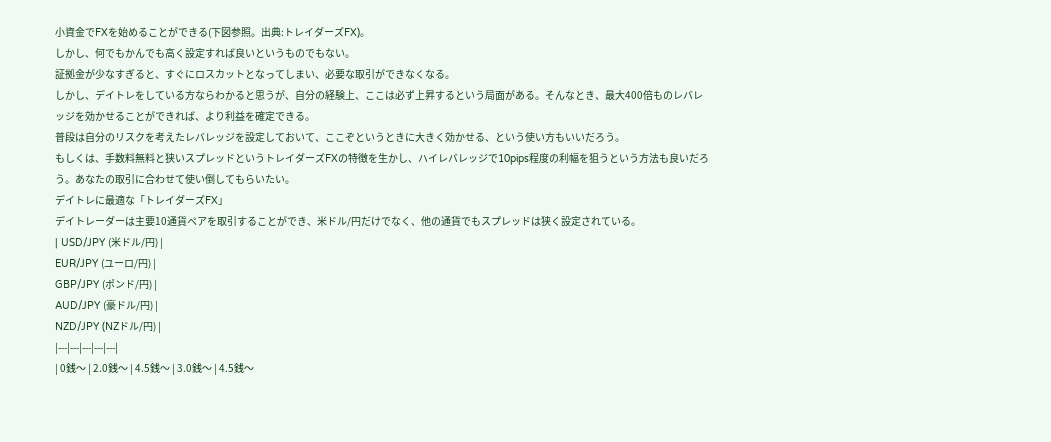小資金でFXを始めることができる(下図参照。出典:トレイダーズFX)。
しかし、何でもかんでも高く設定すれば良いというものでもない。
証拠金が少なすぎると、すぐにロスカットとなってしまい、必要な取引ができなくなる。
しかし、デイトレをしている方ならわかると思うが、自分の経験上、ここは必ず上昇するという局面がある。そんなとき、最大400倍ものレバレッジを効かせることができれば、より利益を確定できる。
普段は自分のリスクを考えたレバレッジを設定しておいて、ここぞというときに大きく効かせる、という使い方もいいだろう。
もしくは、手数料無料と狭いスプレッドというトレイダーズFXの特徴を生かし、ハイレバレッジで10pips程度の利幅を狙うという方法も良いだろう。あなたの取引に合わせて使い倒してもらいたい。
デイトレに最適な「トレイダーズFX」
デイトレーダーは主要10通貨ペアを取引することができ、米ドル/円だけでなく、他の通貨でもスプレッドは狭く設定されている。
| USD/JPY (米ドル/円) |
EUR/JPY (ユーロ/円) |
GBP/JPY (ポンド/円) |
AUD/JPY (豪ドル/円) |
NZD/JPY (NZドル/円) |
|---|---|---|---|---|
| 0銭〜 | 2.0銭〜 | 4.5銭〜 | 3.0銭〜 | 4.5銭〜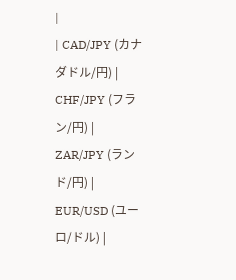|
| CAD/JPY (カナダドル/円) |
CHF/JPY (フラン/円) |
ZAR/JPY (ランド/円) |
EUR/USD (ユーロ/ドル) |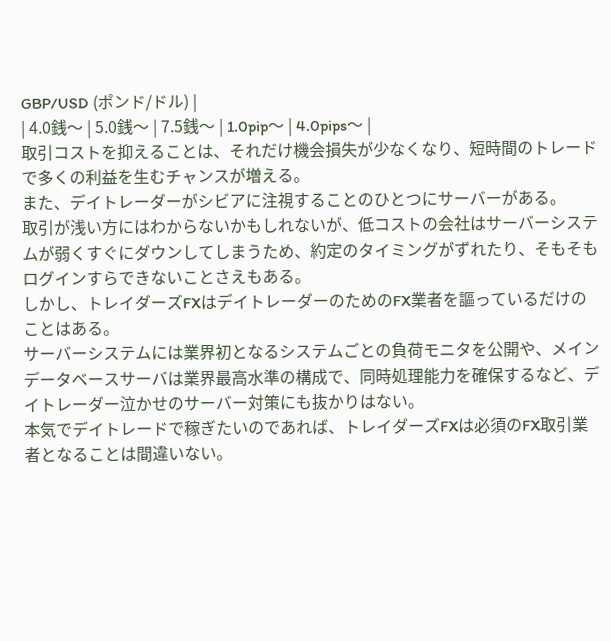GBP/USD (ポンド/ドル) |
| 4.0銭〜 | 5.0銭〜 | 7.5銭〜 | 1.0pip〜 | 4.0pips〜 |
取引コストを抑えることは、それだけ機会損失が少なくなり、短時間のトレードで多くの利益を生むチャンスが増える。
また、デイトレーダーがシビアに注視することのひとつにサーバーがある。
取引が浅い方にはわからないかもしれないが、低コストの会社はサーバーシステムが弱くすぐにダウンしてしまうため、約定のタイミングがずれたり、そもそもログインすらできないことさえもある。
しかし、トレイダーズFXはデイトレーダーのためのFX業者を謳っているだけのことはある。
サーバーシステムには業界初となるシステムごとの負荷モニタを公開や、メインデータベースサーバは業界最高水準の構成で、同時処理能力を確保するなど、デイトレーダー泣かせのサーバー対策にも抜かりはない。
本気でデイトレードで稼ぎたいのであれば、トレイダーズFXは必須のFX取引業者となることは間違いない。